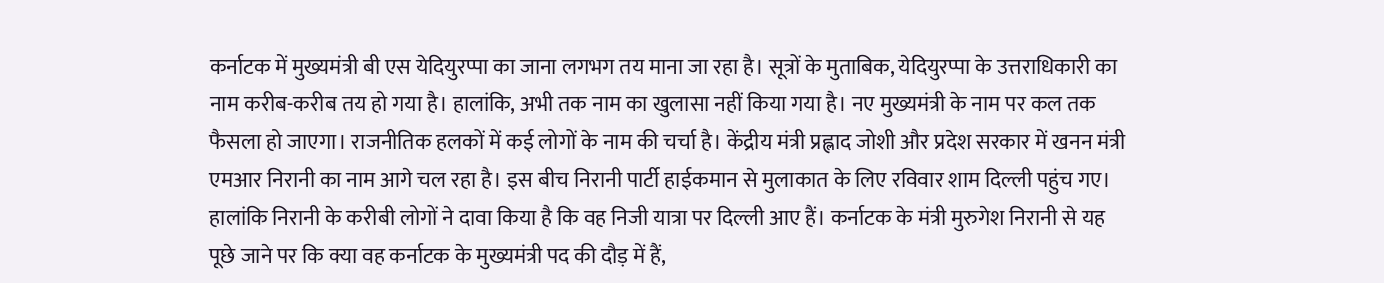कर्नाटक में मुख्यमंत्री बी एस येदियुरप्पा का जाना लगभग तय माना जा रहा है। सूत्रों के मुताबिक, येदियुरप्पा के उत्तराधिकारी का नाम करीब-करीब तय हो गया है। हालांकि, अभी तक नाम का खुलासा नहीं किया गया है। नए मुख्यमंत्री के नाम पर कल तक फैसला हो जाएगा। राजनीतिक हलकों में कई लोगों के नाम की चर्चा है। केंद्रीय मंत्री प्रह्लाद जोशी और प्रदेश सरकार में खनन मंत्री एमआर निरानी का नाम आगे चल रहा है। इस बीच निरानी पार्टी हाईकमान से मुलाकात के लिए रविवार शाम दिल्ली पहुंच गए।
हालांकि निरानी के करीबी लोगों ने दावा किया है कि वह निजी यात्रा पर दिल्ली आए हैं। कर्नाटक के मंत्री मुरुगेश निरानी से यह पूछे जाने पर कि क्या वह कर्नाटक के मुख्यमंत्री पद की दौड़ में हैं,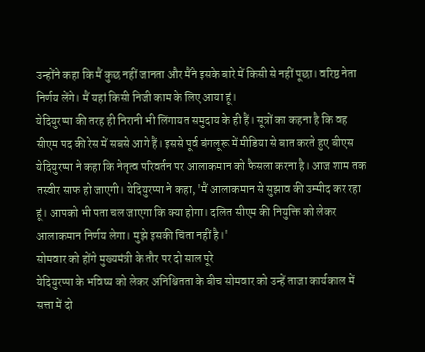उन्होंने कहा कि मैं कुछ नहीं जानता और मैंने इसके बारे में किसी से नहीं पूछा। वरिष्ठ नेता निर्णय लेंगे। मैं यहां किसी निजी काम के लिए आया हूं।
येदियुरप्पा की तरह ही निरानी भी लिंगायत समुदाय के ही हैं। सूत्रों का कहना है कि वह सीएम पद की रेस में सबसे आगे हैं। इससे पूर्व बंगलूरू में मीडिया से बात करते हुए बीएस येदियुरप्पा ने कहा कि नेतृत्व परिवर्तन पर आलाकमान को फैसला करना है। आज शाम तक तस्वीर साफ हो जाएगी। येदियुरप्पा ने कहा, 'मैं आलाकमान से सुझाव की उम्मीद कर रहा हूं। आपको भी पता चल जाएगा कि क्या होगा। दलित सीएम की नियुक्ति को लेकर आलाकमान निर्णय लेगा। मुझे इसकी चिंता नहीं है।'
सोमवार को होंगे मुख्यमंत्री के तौर पर दो साल पूरे
येदियुरप्पा के भविष्य को लेकर अनिश्चितता के बीच सोमवार को उन्हें ताजा कार्यकाल में सत्ता में दो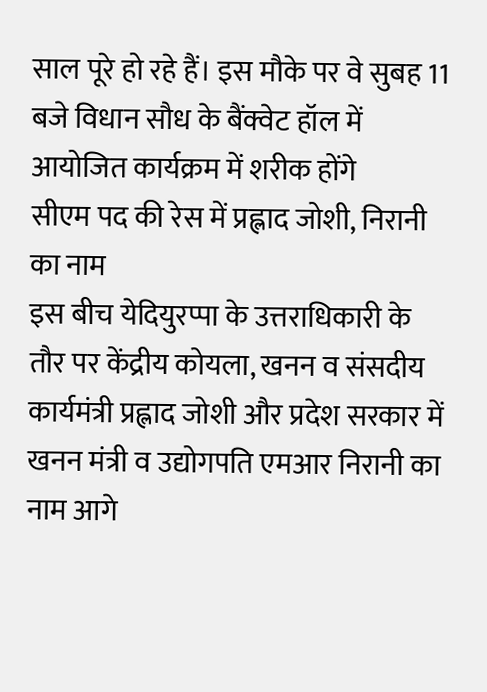साल पूरे हो रहे हैं। इस मौके पर वे सुबह 11 बजे विधान सौध के बैंक्वेट हॉल में आयोजित कार्यक्रम में शरीक होंगे
सीएम पद की रेस में प्रह्लाद जोशी, निरानी का नाम
इस बीच येदियुरप्पा के उत्तराधिकारी के तौर पर केंद्रीय कोयला, खनन व संसदीय कार्यमंत्री प्रह्लाद जोशी और प्रदेश सरकार में खनन मंत्री व उद्योगपति एमआर निरानी का नाम आगे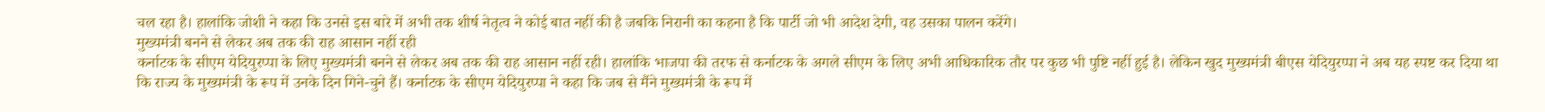चल रहा है। हालांकि जोशी ने कहा कि उनसे इस बारे में अभी तक शीर्ष नेतृत्व ने कोई बात नहीं की है जबकि निरानी का कहना है कि पार्टी जो भी आदेश देगी, वह उसका पालन करेंगे।
मुख्यमंत्री बनने से लेकर अब तक की राह आसान नहीं रही
कर्नाटक के सीएम येदियुरप्पा के लिए मुख्यमंत्री बनने से लेकर अब तक की राह आसान नहीं रही। हालांकि भाजपा की तरफ से कर्नाटक के अगले सीएम के लिए अभी आधिकारिक तौर पर कुछ भी पुष्टि नहीं हुई है। लेकिन खुद मुख्यमंत्री बीएस येदियुरप्पा ने अब यह स्पष्ट कर दिया था कि राज्य के मुख्यमंत्री के रूप में उनके दिन गिने-चुने हैं। कर्नाटक के सीएम येदियुरप्पा ने कहा कि जब से मैंने मुख्यमंत्री के रूप में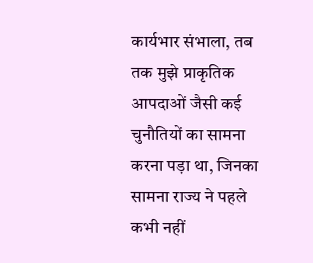कार्यभार संभाला, तब तक मुझे प्राकृतिक आपदाओं जैसी कई चुनौतियों का सामना करना पड़ा था, जिनका सामना राज्य ने पहले कभी नहीं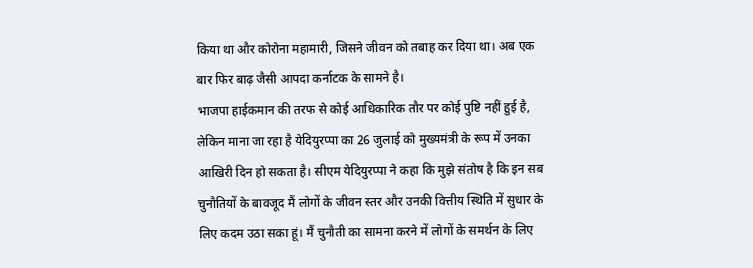किया था और कोरोना महामारी, जिसने जीवन को तबाह कर दिया था। अब एक बार फिर बाढ़ जैसी आपदा कर्नाटक के सामने है।
भाजपा हाईकमान की तरफ से कोई आधिकारिक तौर पर कोई पुष्टि नहीं हुई है, लेकिन माना जा रहा है येदियुरप्पा का 26 जुलाई को मुख्यमंत्री के रूप में उनका आखिरी दिन हो सकता है। सीएम येदियुरप्पा ने कहा कि मुझे संतोष है कि इन सब चुनौतियों के बावजूद मैं लोगों के जीवन स्तर और उनकी वित्तीय स्थिति में सुधार के लिए कदम उठा सका हूं। मैं चुनौती का सामना करने में लोगों के समर्थन के लिए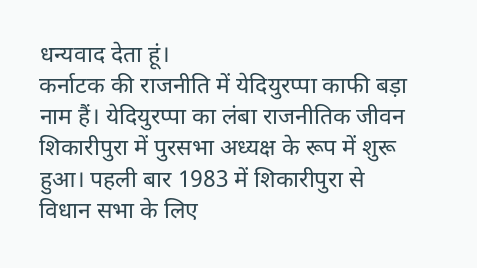धन्यवाद देता हूं।
कर्नाटक की राजनीति में येदियुरप्पा काफी बड़ा नाम हैं। येदियुरप्पा का लंबा राजनीतिक जीवन शिकारीपुरा में पुरसभा अध्यक्ष के रूप में शुरू हुआ। पहली बार 1983 में शिकारीपुरा से विधान सभा के लिए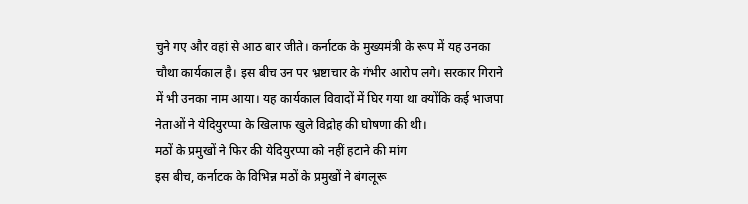चुने गए और वहां से आठ बार जीते। कर्नाटक के मुख्यमंत्री के रूप में यह उनका चौथा कार्यकाल है। इस बीच उन पर भ्रष्टाचार के गंभीर आरोप लगे। सरकार गिराने में भी उनका नाम आया। यह कार्यकाल विवादों में घिर गया था क्योंकि कई भाजपा नेताओं ने येदियुरप्पा के खिलाफ खुले विद्रोह की घोषणा की थी।
मठों के प्रमुखों ने फिर की येदियुरप्पा को नहीं हटाने की मांग
इस बीच, कर्नाटक के विभिन्न मठों के प्रमुखों ने बंगलूरू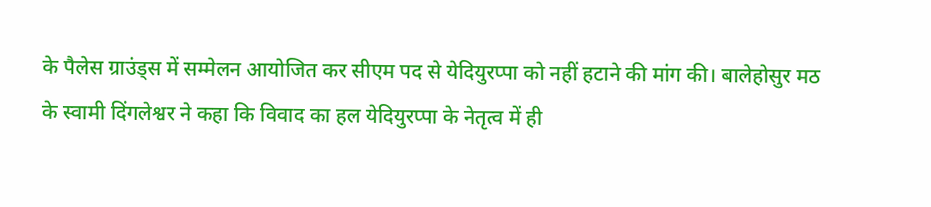के पैलेस ग्राउंड्स में सम्मेलन आयोजित कर सीएम पद से येदियुरप्पा को नहीं हटाने की मांग की। बालेहोसुर मठ के स्वामी दिंगलेश्वर ने कहा कि विवाद का हल येदियुरप्पा के नेतृत्व में ही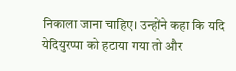निकाला जाना चाहिए। उन्होंने कहा कि यदि येदियुरप्पा को हटाया गया तो और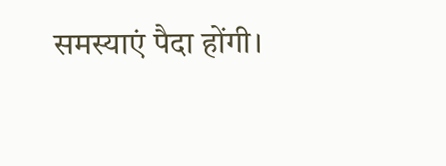समस्याएं पैदा होंगी।